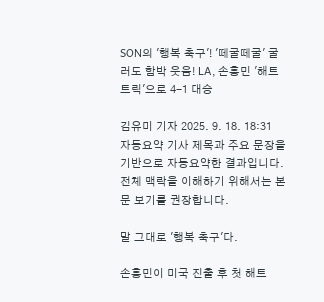SON의 '행복 축구'! '떼굴떼굴' 굴러도 함박 웃음! LA, 손흥민 '해트트릭'으로 4-1 대승

김유미 기자 2025. 9. 18. 18:31
자동요약 기사 제목과 주요 문장을 기반으로 자동요약한 결과입니다.
전체 맥락을 이해하기 위해서는 본문 보기를 권장합니다.

말 그대로 '행복 축구'다.

손흥민이 미국 진출 후 첫 해트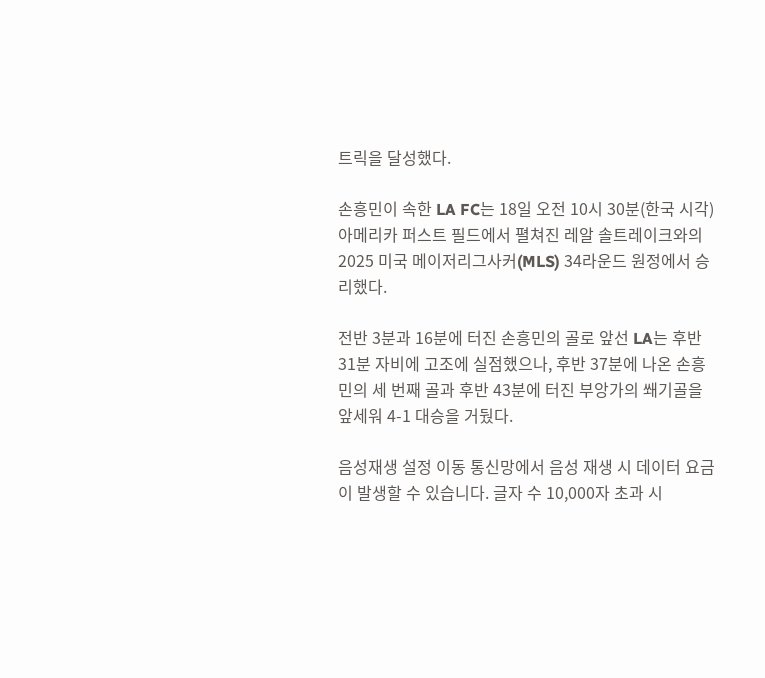트릭을 달성했다.

손흥민이 속한 LA FC는 18일 오전 10시 30분(한국 시각) 아메리카 퍼스트 필드에서 펼쳐진 레알 솔트레이크와의 2025 미국 메이저리그사커(MLS) 34라운드 원정에서 승리했다.

전반 3분과 16분에 터진 손흥민의 골로 앞선 LA는 후반 31분 자비에 고조에 실점했으나, 후반 37분에 나온 손흥민의 세 번째 골과 후반 43분에 터진 부앙가의 쐐기골을 앞세워 4-1 대승을 거뒀다.

음성재생 설정 이동 통신망에서 음성 재생 시 데이터 요금이 발생할 수 있습니다. 글자 수 10,000자 초과 시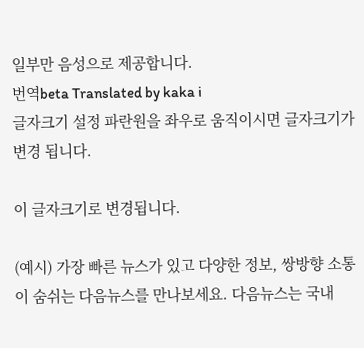일부만 음성으로 제공합니다.
번역beta Translated by kaka i
글자크기 설정 파란원을 좌우로 움직이시면 글자크기가 변경 됩니다.

이 글자크기로 변경됩니다.

(예시) 가장 빠른 뉴스가 있고 다양한 정보, 쌍방향 소통이 숨쉬는 다음뉴스를 만나보세요. 다음뉴스는 국내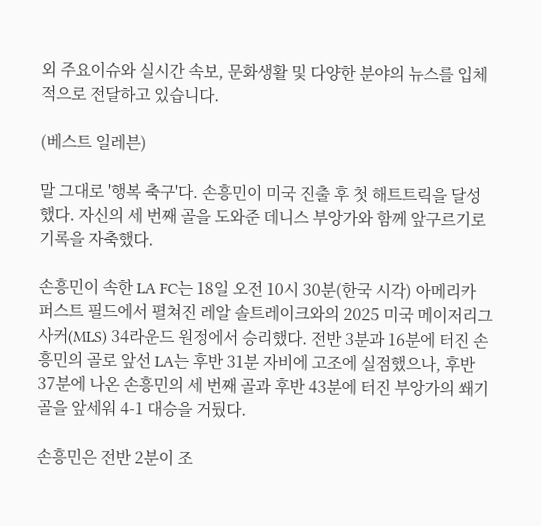외 주요이슈와 실시간 속보, 문화생활 및 다양한 분야의 뉴스를 입체적으로 전달하고 있습니다.

(베스트 일레븐)

말 그대로 '행복 축구'다. 손흥민이 미국 진출 후 첫 해트트릭을 달성했다. 자신의 세 번째 골을 도와준 데니스 부앙가와 함께 앞구르기로 기록을 자축했다.

손흥민이 속한 LA FC는 18일 오전 10시 30분(한국 시각) 아메리카 퍼스트 필드에서 펼쳐진 레알 솔트레이크와의 2025 미국 메이저리그사커(MLS) 34라운드 원정에서 승리했다. 전반 3분과 16분에 터진 손흥민의 골로 앞선 LA는 후반 31분 자비에 고조에 실점했으나, 후반 37분에 나온 손흥민의 세 번째 골과 후반 43분에 터진 부앙가의 쐐기골을 앞세워 4-1 대승을 거뒀다.

손흥민은 전반 2분이 조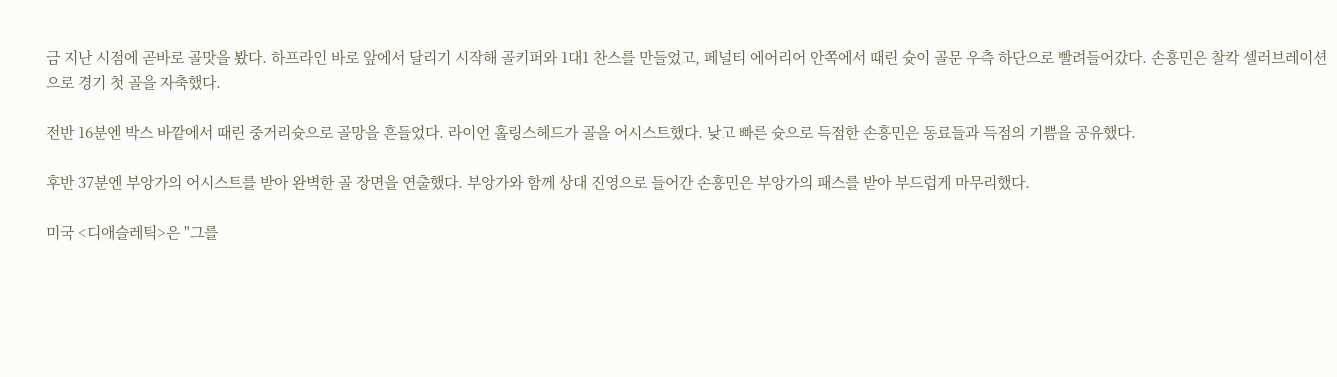금 지난 시점에 곧바로 골맛을 봤다. 하프라인 바로 앞에서 달리기 시작해 골키퍼와 1대1 찬스를 만들었고, 페널티 에어리어 안쪽에서 때린 슛이 골문 우측 하단으로 빨려들어갔다. 손흥민은 찰칵 셀러브레이션으로 경기 첫 골을 자축했다.

전반 16분엔 박스 바깥에서 때린 중거리슛으로 골망을 흔들었다. 라이언 홀링스헤드가 골을 어시스트했다. 낮고 빠른 슛으로 득점한 손흥민은 동료들과 득점의 기쁨을 공유했다.

후반 37분엔 부앙가의 어시스트를 받아 완벽한 골 장면을 연출했다. 부앙가와 함께 상대 진영으로 들어간 손흥민은 부앙가의 패스를 받아 부드럽게 마무리했다.

미국 <디애슬레틱>은 "그를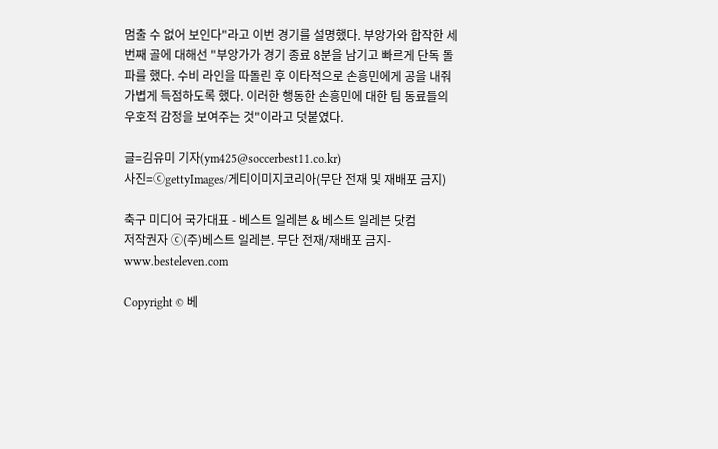멈출 수 없어 보인다"라고 이번 경기를 설명했다. 부앙가와 합작한 세 번째 골에 대해선 "부앙가가 경기 종료 8분을 남기고 빠르게 단독 돌파를 했다. 수비 라인을 따돌린 후 이타적으로 손흥민에게 공을 내줘 가볍게 득점하도록 했다. 이러한 행동한 손흥민에 대한 팀 동료들의 우호적 감정을 보여주는 것"이라고 덧붙였다.

글=김유미 기자(ym425@soccerbest11.co.kr)
사진=ⓒgettyImages/게티이미지코리아(무단 전재 및 재배포 금지)

축구 미디어 국가대표 - 베스트 일레븐 & 베스트 일레븐 닷컴
저작권자 ⓒ(주)베스트 일레븐. 무단 전재/재배포 금지-www.besteleven.com

Copyright © 베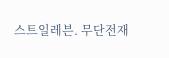스트일레븐. 무단전재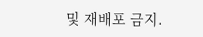및 재배포 금지.